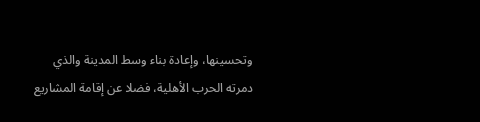وتحسينها، وإعادة بناء وسط المدينة والذي دمرته الحرب الأهلية، فضلا عن إقامة المشاريع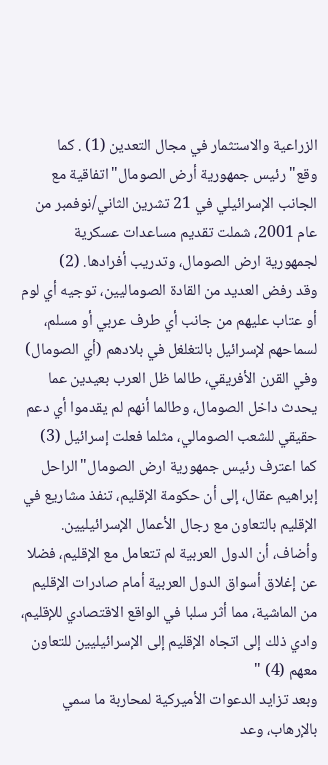الزراعية والاستثمار في مجال التعدين (1) . كما وقع"رئيس جمهورية أرض الصومال"اتفاقية مع الجانب الإسرائيلي في 21 تشرين الثاني/نوفمبر من عام 2001، شملت تقديم مساعدات عسكرية لجمهورية ارض الصومال، وتدريب أفرادها. (2)
وقد رفض العديد من القادة الصوماليين، توجيه أي لوم أو عتاب عليهم من جانب أي طرف عربي أو مسلم، لسماحهم لإسرائيل بالتغلغل في بلادهم (أي الصومال) وفي القرن الأفريقي، طالما ظل العرب بعيدين عما يحدث داخل الصومال، وطالما أنهم لم يقدموا أي دعم حقيقي للشعب الصومالي، مثلما فعلت إسرائيل (3)
كما اعترف رئيس جمهورية ارض الصومال"الراحل إبراهيم عقال، إلى أن حكومة الإقليم، تنفذ مشاريع في الإقليم بالتعاون مع رجال الأعمال الإسرائيليين. وأضاف، أن الدول العربية لم تتعامل مع الإقليم، فضلا عن إغلاق أسواق الدول العربية أمام صادرات الإقليم من الماشية، مما أثر سلبا في الواقع الاقتصادي للإقليم، وادي ذلك إلى اتجاه الإقليم إلى الإسرائيليين للتعاون معهم (4) "
وبعد تزايد الدعوات الأميركية لمحاربة ما سمي بالإرهاب، وعد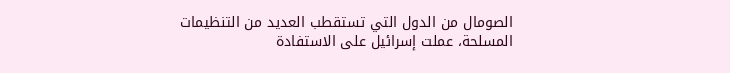الصومال من الدول التي تستقطب العديد من التنظيمات المسلحة، عملت إسرائيل على الاستفادة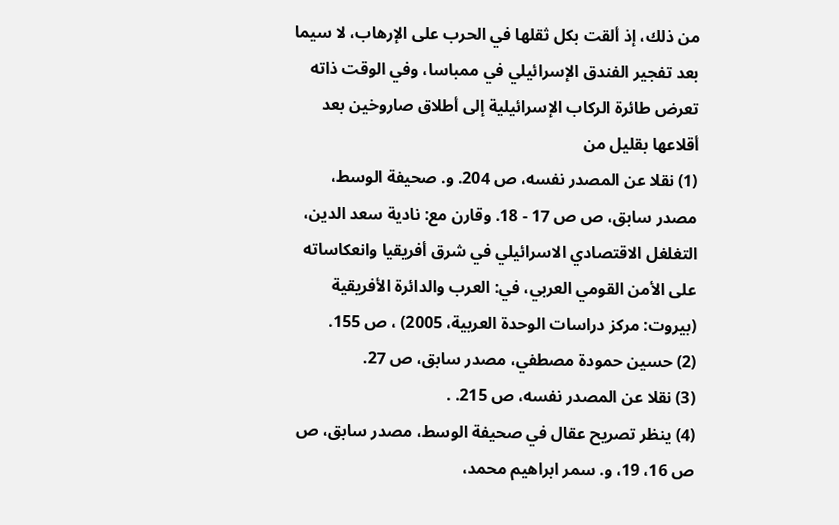من ذلك، إذ ألقت بكل ثقلها في الحرب على الإرهاب، لا سيما بعد تفجير الفندق الإسرائيلي في ممباسا، وفي الوقت ذاته تعرض طائرة الركاب الإسرائيلية إلى أطلاق صاروخين بعد أقلاعها بقليل من
(1) نقلا عن المصدر نفسه، ص 204. و. صحيفة الوسط، مصدر سابق، ص ص 17 - 18. وقارن مع: نادية سعد الدين، التغلغل الاقتصادي الاسرائيلي في شرق أفريقيا وانعكاساته على الأمن القومي العربي، في: العرب والدائرة الأفريقية (بيروت: مركز دراسات الوحدة العربية، 2005) ، ص 155.
(2) حسين حمودة مصطفي، مصدر سابق، ص 27.
(3) نقلا عن المصدر نفسه، ص 215. .
(4) ينظر تصريح عقال في صحيفة الوسط، مصدر سابق، ص ص 16، 19، و. سمر ابراهيم محمد،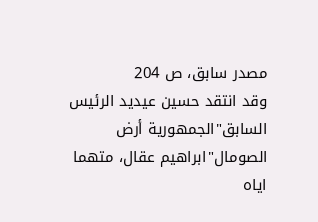مصدر سابق، ص 204
وقد انتقد حسين عيديد الرئيس السابق"الجمهورية أرض الصومال"ابراهيم عقال، متهما اياه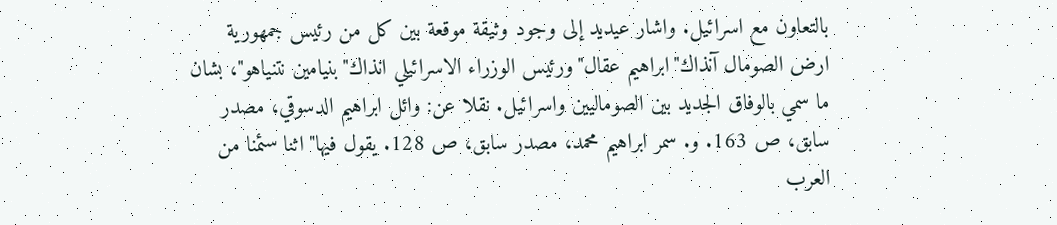بالتعاون مع اسرائيل. واشار عيديد إلى وجود وثيقة موقعة بين كل من رئيس جمهورية ارض الصومال آنذاك"ابراهيم عقال"ورئيس الوزراء الاسرائيلي انذاك"بنيامين نتنياهو"، بشان ما سمي بالوفاق الجديد بين الصوماليين واسرائيل. نقلا عن: وائل ابراهيم الدسوقي، مصدر سابق، ص 163. و. سمر ابراهيم محمد، مصدر سابق، ص 128. يقول فيها"اثنا سئمنا من العرب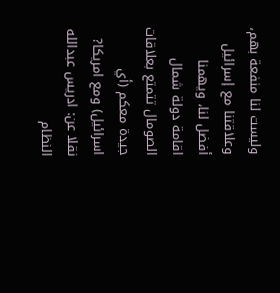وليست لنا منفعة بهم، وعلاقتنا مع إسرائيل أفضل لنا، ويهمنا اقامة دولة شمال الصومال تتمتع بعلاقات جيدة معكم (أي اسرائيل) ومع امريکا? نقلا عن: ادريس عبدالله النظام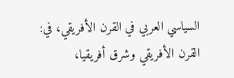السياسي العربي في القرن الأفريقي، في: القرن الأفريقي وشرق أفريقيا،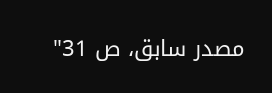مصدر سابق، ص 31"